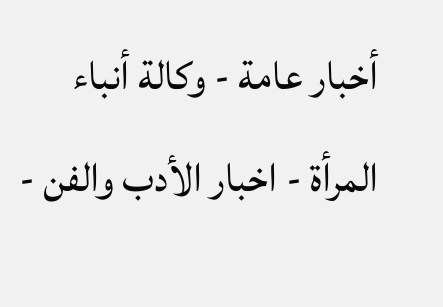أخبار عامة - وكالة أنباء المرأة - اخبار الأدب والفن -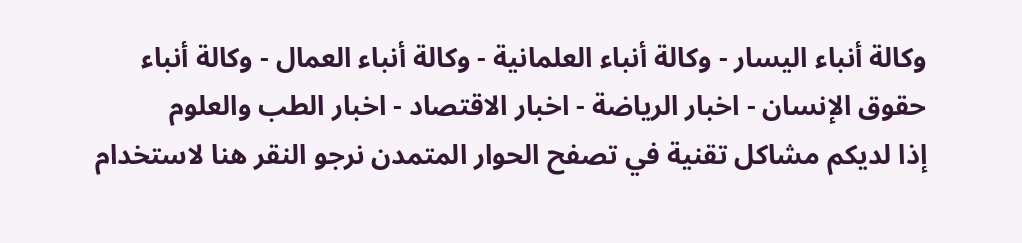وكالة أنباء اليسار - وكالة أنباء العلمانية - وكالة أنباء العمال - وكالة أنباء حقوق الإنسان - اخبار الرياضة - اخبار الاقتصاد - اخبار الطب والعلوم
إذا لديكم مشاكل تقنية في تصفح الحوار المتمدن نرجو النقر هنا لاستخدام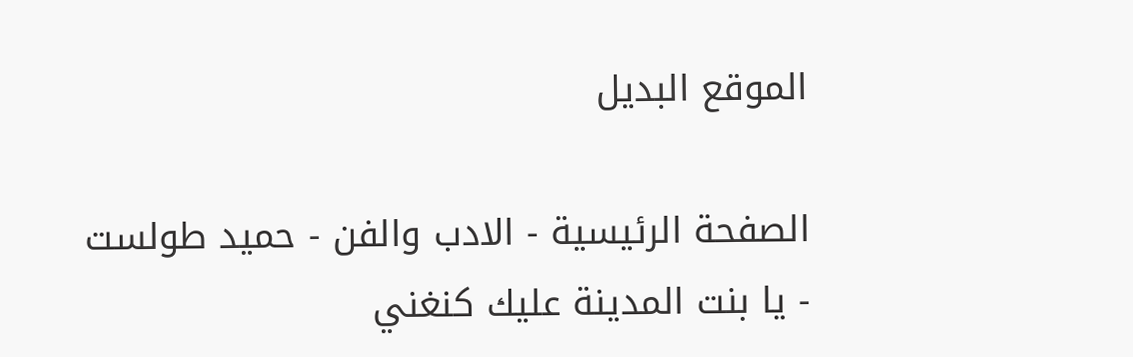الموقع البديل

الصفحة الرئيسية - الادب والفن - حميد طولست - يا بنت المدينة عليك كنغني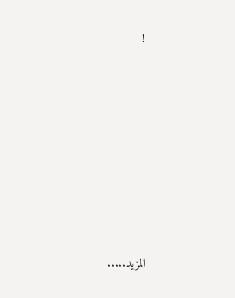!














المزيد.....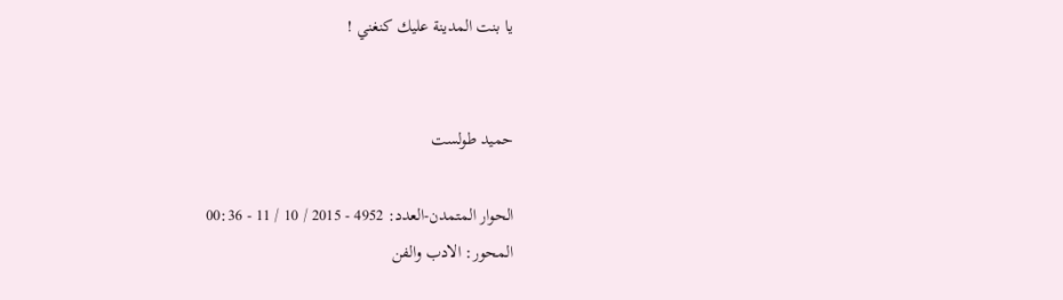يا بنت المدينة عليك كنغني !


حميد طولست

الحوار المتمدن-العدد: 4952 - 2015 / 10 / 11 - 00:36
المحور: الادب والفن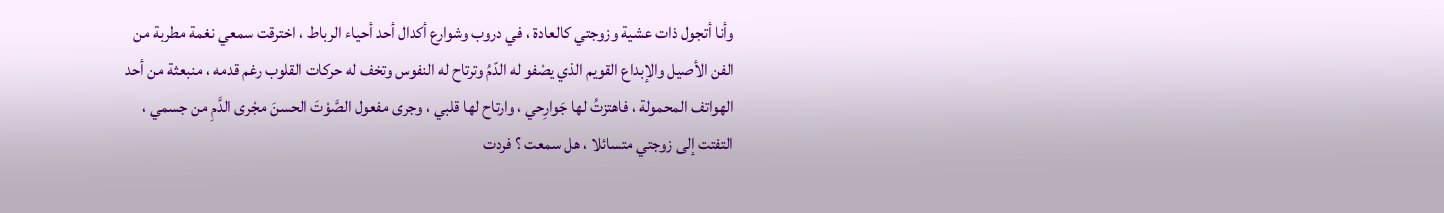وأنا أتجول ذات عشية وزوجتي كالعادة ، في دروب وشوارع أكدال أحد أحياء الرباط ، اخترقت سمعي نغمة مطربة من الفن الأصيل والإبداع القويم الذي يصْفو له الدّمُ وترتاح له النفوس وتخف له حركات القلوب رغم قدمه ، منبعثة من أحد الهواتف المحمولة ، فاهتزتُ لها جَوارِحي ، وارتاح لها قلبي ، وجرى مفعول الصَّوْتَ الحسنَ مجْرى الدَّمِ من جسمي ، التفتت إلى زوجتي متسائلا ، هل سمعت ؟ فردت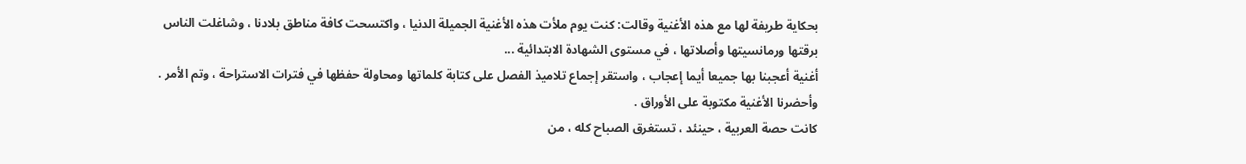بحكاية طريفة لها مع هذه الأغنية وقالت: كنت يوم ملأت هذه الأغنية الجميلة الدنيا ، واكتسحت كافة مناطق بلادنا ، وشاغلت الناس برقتها ورمانسيتها وأصلاتها ، في مستوى الشهادة الابتدائية ...
أغنية أعجبنا بها جميعا أيما إعجاب ، واستقر إجماع تلاميذ الفصل على كتابة كلماتها ومحاولة حفظها في فترات الاستراحة ، وتم الأمر . وأحضرنا الأغنية مكتوبة على الأوراق .
كانت حصة العربية ، حينئد ، تستغرق الصباح كله ، من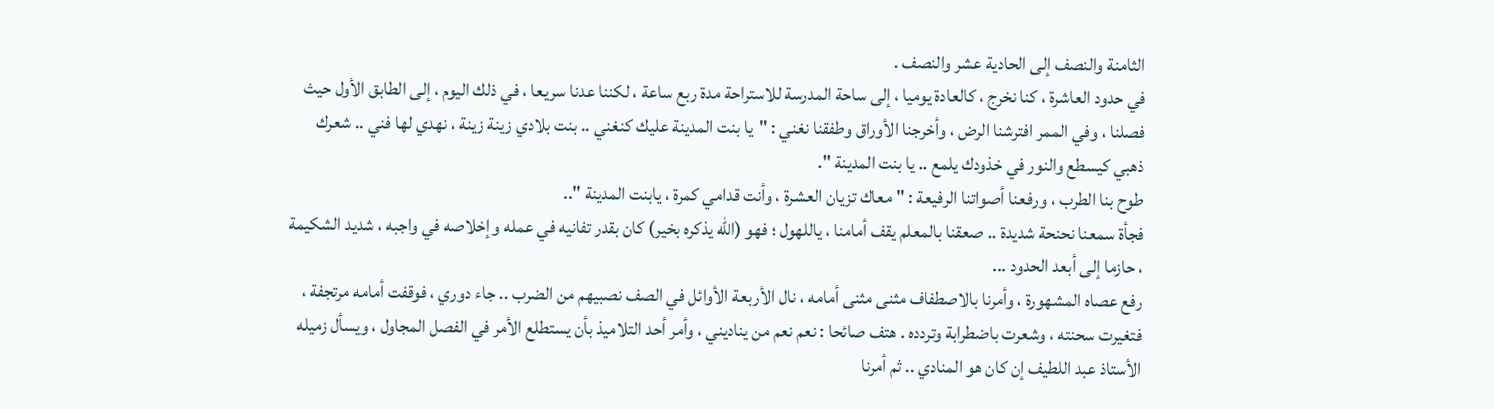الثامنة والنصف إلى الحادية عشر والنصف .
في حدود العاشرة ، كنا نخرج ، كالعادة يوميا ، إلى ساحة المدرسة للاستراحة مدة ربع ساعة ، لكننا عدنا سريعا ، في ذلك اليوم ، إلى الطابق الأول حيث فصلنا ، وفي الممر افترشنا الرض ، وأخرجنا الأوراق وطفقنا نغني : "يا بنت المدينة عليك كنغني .. بنت بلادي زينة زينة ، نهدي لها فني .. شعرك ذهبي كيسطع والنور في خذودك يلمع .. يا بنت المدينة ".
طوح بنا الطرب ، ورفعنا أصواتنا الرفيعة : " معاك تزيان العشرة ، وأنت قدامي كمرة ، يابنت المدينة "..
فجأة سمعنا نحنحة شديدة .. صعقنا بالمعلم يقف أمامنا ، ياللهول ؛ فهو (الله يذكره بخير) كان بقدر تفانيه في عمله وإخلاصه في واجبه ، شديد الشكيمة ، حازما إلى أبعد الحدود ...
رفع عصاه المشهورة ، وأمرنا بالاصطفاف مثنى مثنى أمامه ، نال الأربعة الأوائل في الصف نصبيهم من الضرب .. جاء دوري ، فوقفت أمامه مرتجفة ، فتغيرت سحنته ، وشعرت باضطرابة وتردده . هتف صائحا : نعم نعم من يناديني ، وأمر أحد التلاميذ بأن يستطلع الأمر في الفصل المجاول ، ويسأل زميله الأستاذ عبد اللطيف إن كان هو المنادي .. ثم أمرنا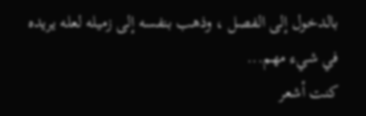بالدخول إلى الفصل ، وذهب بنفسه إلى زميله لعله يريده في شيء مهم...
كنت أشعر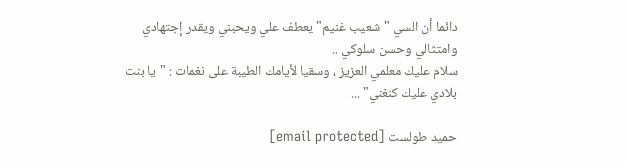دائما أن السي "شعيب غنيم" يعطف علي ويحبني ويقدر إجتهادي وامتثالي وحسن سلوكي ..
سلام عليك معلمي العزيز ، وسقيا لأيامك الطيبة على نغمات : "يا بنت بلادي عليك كنغني" ...

حميد طولست [email protected]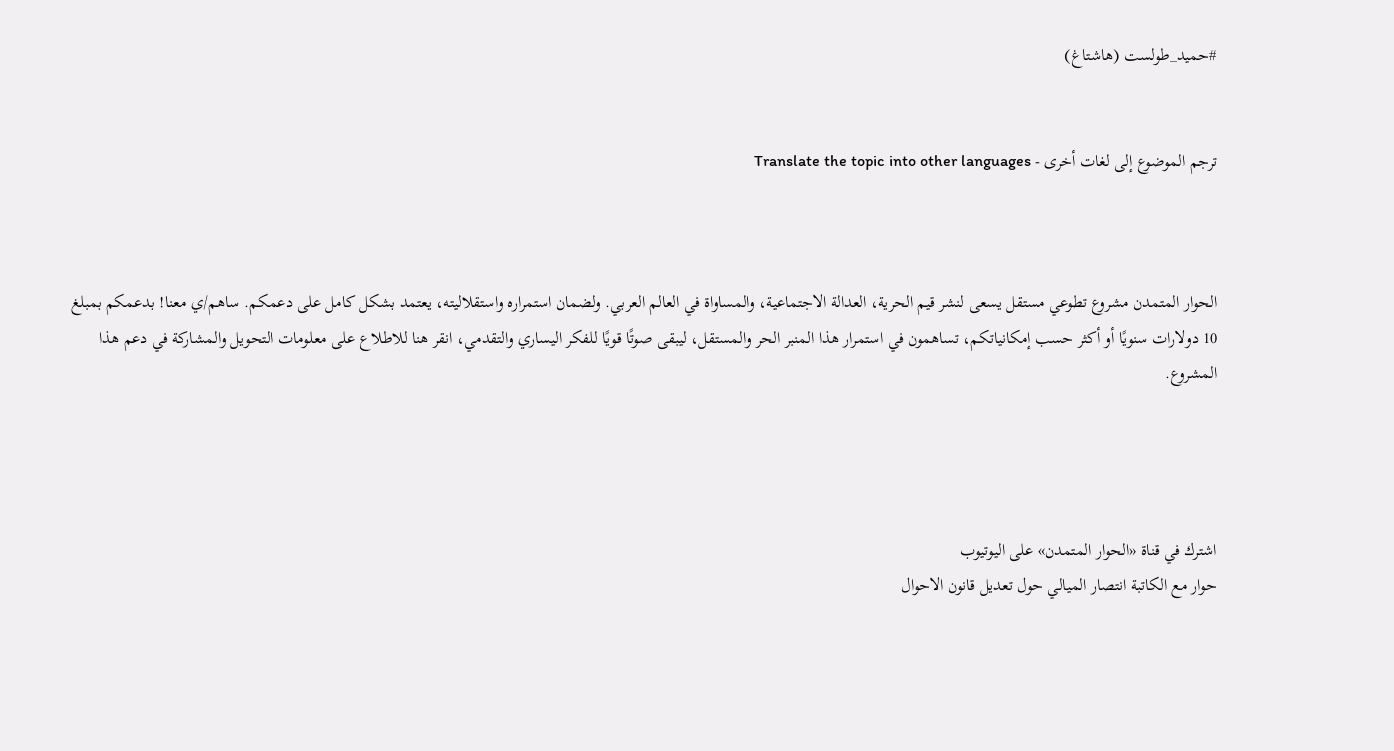#حميد_طولست (هاشتاغ)


ترجم الموضوع إلى لغات أخرى - Translate the topic into other languages



الحوار المتمدن مشروع تطوعي مستقل يسعى لنشر قيم الحرية، العدالة الاجتماعية، والمساواة في العالم العربي. ولضمان استمراره واستقلاليته، يعتمد بشكل كامل على دعمكم. ساهم/ي معنا! بدعمكم بمبلغ 10 دولارات سنويًا أو أكثر حسب إمكانياتكم، تساهمون في استمرار هذا المنبر الحر والمستقل، ليبقى صوتًا قويًا للفكر اليساري والتقدمي، انقر هنا للاطلاع على معلومات التحويل والمشاركة في دعم هذا المشروع.




اشترك في قناة «الحوار المتمدن» على اليوتيوب
حوار مع الكاتبة انتصار الميالي حول تعديل قانون الاحوال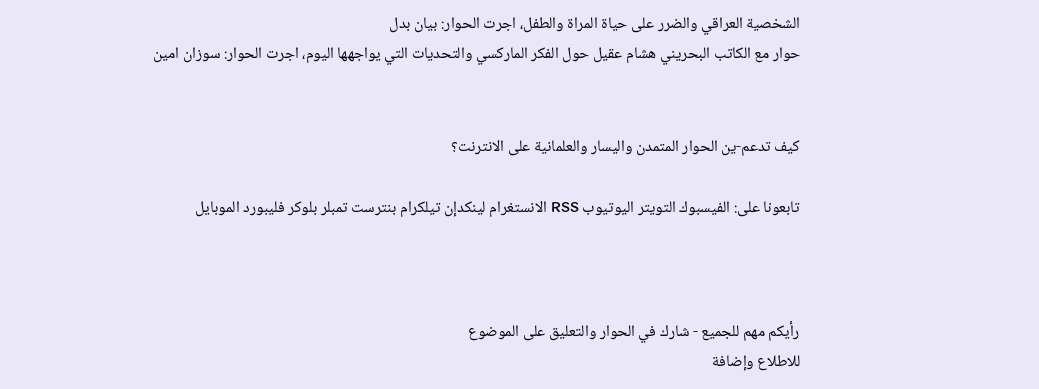الشخصية العراقي والضرر على حياة المراة والطفل، اجرت الحوار: بيان بدل
حوار مع الكاتب البحريني هشام عقيل حول الفكر الماركسي والتحديات التي يواجهها اليوم، اجرت الحوار: سوزان امين


كيف تدعم-ين الحوار المتمدن واليسار والعلمانية على الانترنت؟

تابعونا على: الفيسبوك التويتر اليوتيوب RSS الانستغرام لينكدإن تيلكرام بنترست تمبلر بلوكر فليبورد الموبايل



رأيكم مهم للجميع - شارك في الحوار والتعليق على الموضوع
للاطلاع وإضافة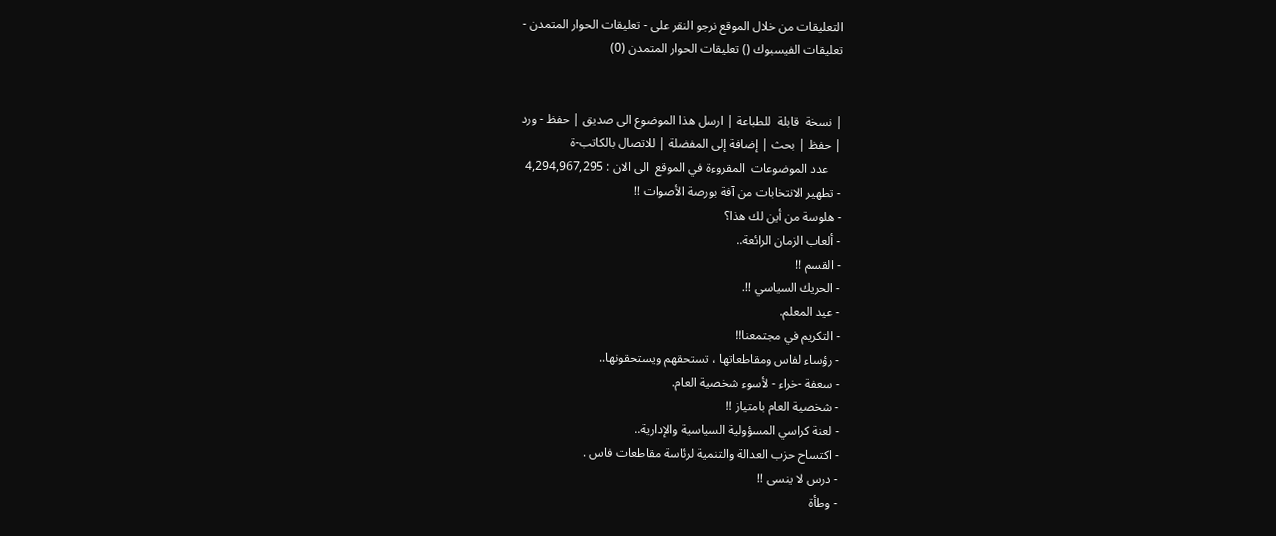التعليقات من خلال الموقع نرجو النقر على - تعليقات الحوار المتمدن -
تعليقات الفيسبوك () تعليقات الحوار المتمدن (0)


| نسخة  قابلة  للطباعة | ارسل هذا الموضوع الى صديق | حفظ - ورد
| حفظ | بحث | إضافة إلى المفضلة | للاتصال بالكاتب-ة
    عدد الموضوعات  المقروءة في الموقع  الى الان : 4,294,967,295
- تطهير الانتخابات من آفة بورصة الأصوات !!
- هلوسة من أين لك هذا؟
- ألعاب الزمان الرائعة..
- القسم !!
- الحريك السياسي !!.
- عيد المعلم.
- التكريم في مجتمعنا!!
- رؤساء لفاس ومقاطعاتها ، تستحقهم ويستحقونها..
- سعفة -خراء - لأسوء شخصية العام.
- شخصية العام بامتياز !!
- لعنة كراسي المسؤولية السياسية والإدارية..
- اكتساح حزب العدالة والتنمية لرئاسة مقاطعات فاس .
- درس لا ينسى !!
- وطأة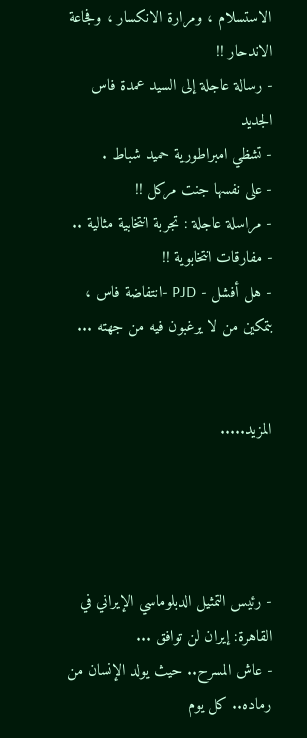الاستسلام ، ومرارة الانكسار ، وفجاعة الاندحار !!
- رسالة عاجلة إلى السيد عمدة فاس الجديد
- تشظي امبراطورية حميد شباط .
- على نفسها جنت مركل !!
- مراسلة عاجلة : تجربة انتخابية مثالية ..
- مفارقات انتخابوية !!
- هل أفشل - PJD -انتفاضة فاس ، بتمكين من لا يرغبون فيه من جهته ...


المزيد.....




- رئيس التمثيل الدبلوماسي الإيراني في القاهرة: إيران لن توافق ...
- عاش المسرح.. حيث يولد الإنسان من رماده.. كل يوم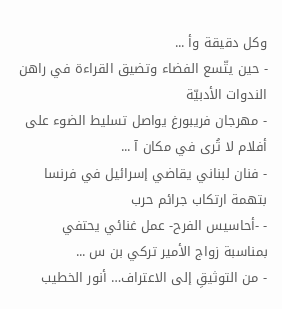وكل دقيقة وأ ...
- حين يتّسع الفضاء وتضيق القراءة في راهن الندوات الأدبيّة
- مهرجان فريبورغ يواصل تسليط الضوء على أفلام لا تُرى في مكان آ ...
- فنان لبناني يقاضي إسرائيل في فرنسا بتهمة ارتكاب جرائم حرب
- -أحاسيس الفرح- عمل غنائي يحتفي بمناسبة زواج الأمير تركي بن س ...
- من التوثيقِ إلى الاعتراف… أنور الخطيب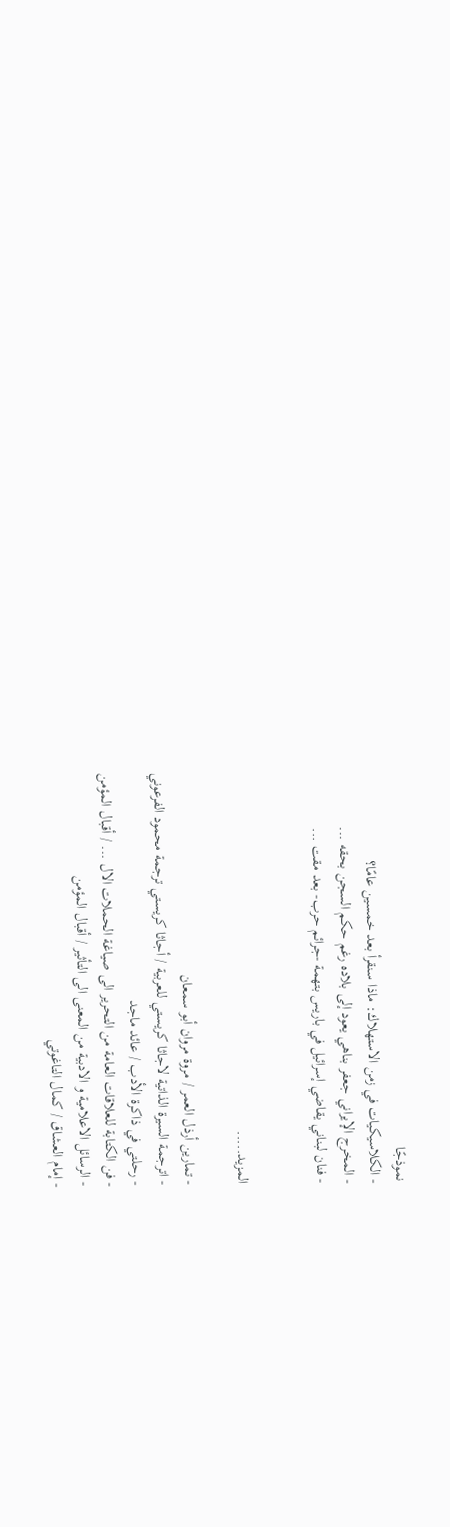نموذجًا
- الكلاسيكيات في زمن الاستهلاك: ماذا سنقرأ بعد خمسين عامًا؟
- المخرج الإيراني جعفر بناهي يعود إلى بلاده رغم حكم السجن بحقه ...
- فنان لبناني يقاضي إسرائيل في باريس بتهمة -جرائم حرب- بعد مقت ...


المزيد.....

- تمارين أرذل العمر / مروة مروان أبو سمعان
- اترجمة السيرة الذاتية لاجاثا كريستي للعربية / أجاثا كريستي ترجمة محمود الفرعوني
- رحلتي في ذاكرة الأدب / عائد ماجد
- فن الكتابة للعلاقات العامة من التحرير الى صياغة الحملات الال ... / أقبال المؤمن
- الرسائل الاعلامية و الادبية من المعنى الى التأثير / أقبال المؤمن
- إمام العشاق / كمال التاغوتي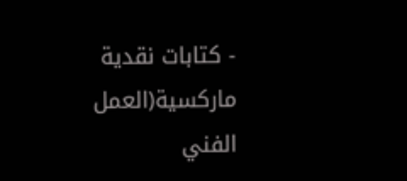- كتابات نقدية ماركسية(العمل الفني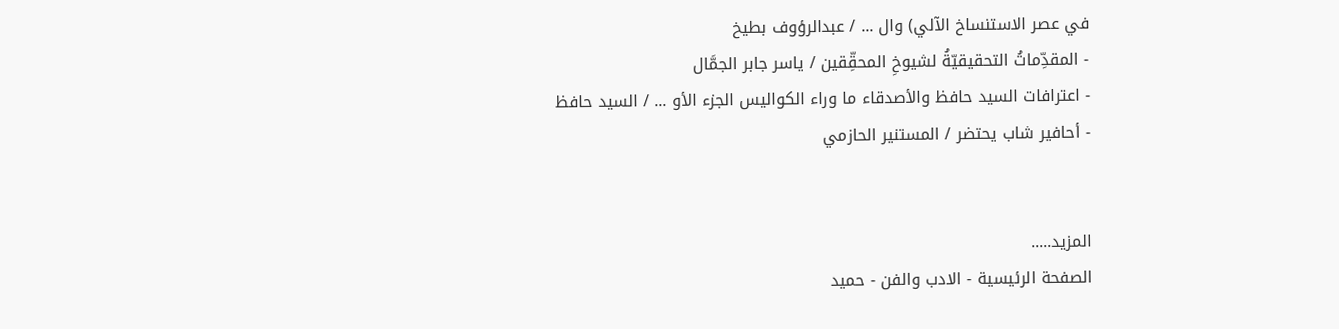في عصر الاستنساخ الآلي) وال ... / عبدالرؤوف بطيخ
- المقدِّماتُ التحقيقيّةُ لشيوخِ المحقِّقين / ياسر جابر الجمَّال
- اعترافات السيد حافظ والأصدقاء ما وراء الكواليس الجزء الأو ... / السيد حافظ
- أحافير شاب يحتضر / المستنير الحازمي


المزيد.....
الصفحة الرئيسية - الادب والفن - حميد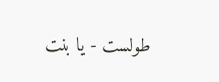طولست - يا بنت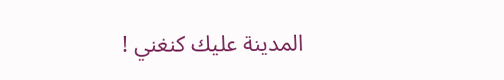المدينة عليك كنغني !